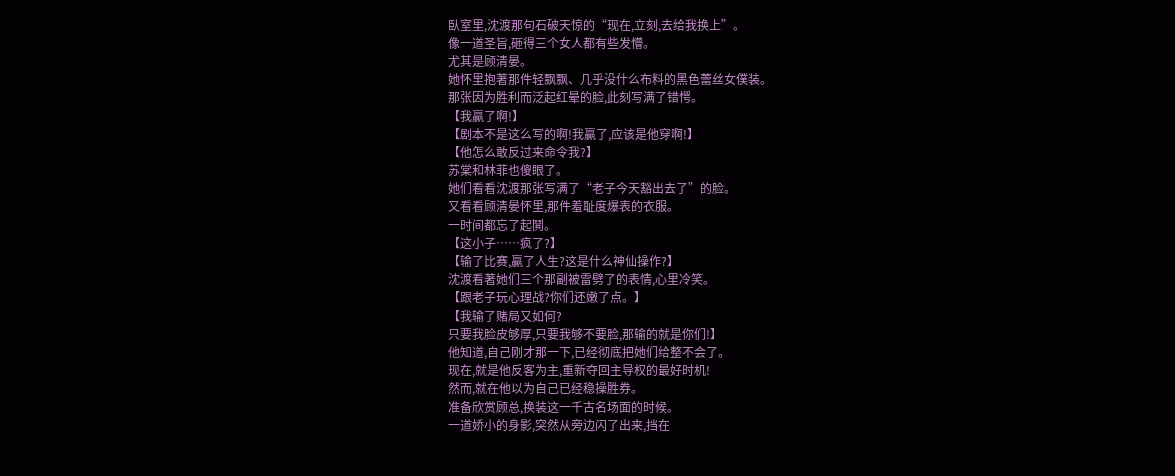臥室里,沈渡那句石破天惊的“现在,立刻,去给我换上”。
像一道圣旨,砸得三个女人都有些发懵。
尤其是顾清晏。
她怀里抱著那件轻飘飘、几乎没什么布料的黑色蕾丝女僕装。
那张因为胜利而泛起红晕的脸,此刻写满了错愕。
【我贏了啊!】
【剧本不是这么写的啊!我贏了,应该是他穿啊!】
【他怎么敢反过来命令我?】
苏棠和林菲也傻眼了。
她们看看沈渡那张写满了“老子今天豁出去了”的脸。
又看看顾清晏怀里,那件羞耻度爆表的衣服。
一时间都忘了起鬨。
【这小子……疯了?】
【输了比赛,贏了人生?这是什么神仙操作?】
沈渡看著她们三个那副被雷劈了的表情,心里冷笑。
【跟老子玩心理战?你们还嫩了点。】
【我输了赌局又如何?
只要我脸皮够厚,只要我够不要脸,那输的就是你们!】
他知道,自己刚才那一下,已经彻底把她们给整不会了。
现在,就是他反客为主,重新夺回主导权的最好时机!
然而,就在他以为自己已经稳操胜券。
准备欣赏顾总,换装这一千古名场面的时候。
一道娇小的身影,突然从旁边闪了出来,挡在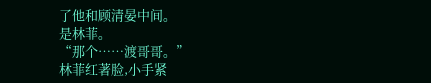了他和顾清晏中间。
是林菲。
“那个……渡哥哥。”
林菲红著脸,小手紧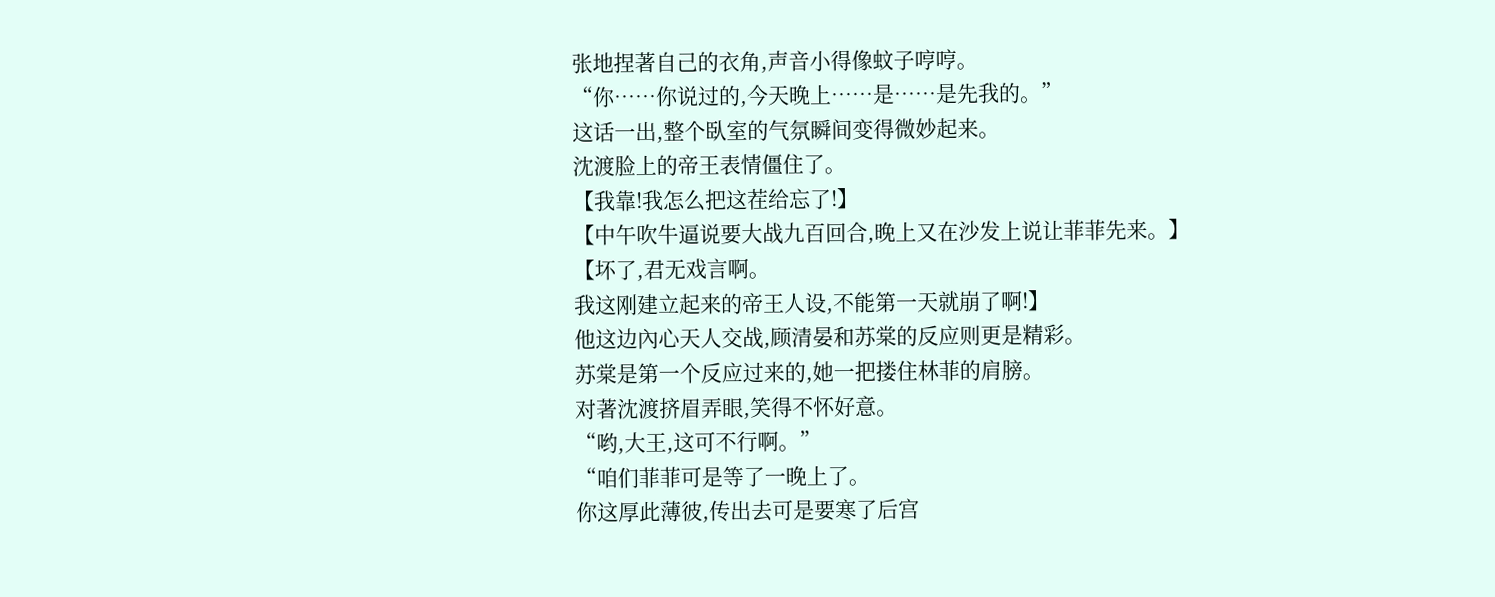张地捏著自己的衣角,声音小得像蚊子哼哼。
“你……你说过的,今天晚上……是……是先我的。”
这话一出,整个臥室的气氛瞬间变得微妙起来。
沈渡脸上的帝王表情僵住了。
【我靠!我怎么把这茬给忘了!】
【中午吹牛逼说要大战九百回合,晚上又在沙发上说让菲菲先来。】
【坏了,君无戏言啊。
我这刚建立起来的帝王人设,不能第一天就崩了啊!】
他这边內心天人交战,顾清晏和苏棠的反应则更是精彩。
苏棠是第一个反应过来的,她一把搂住林菲的肩膀。
对著沈渡挤眉弄眼,笑得不怀好意。
“哟,大王,这可不行啊。”
“咱们菲菲可是等了一晚上了。
你这厚此薄彼,传出去可是要寒了后宫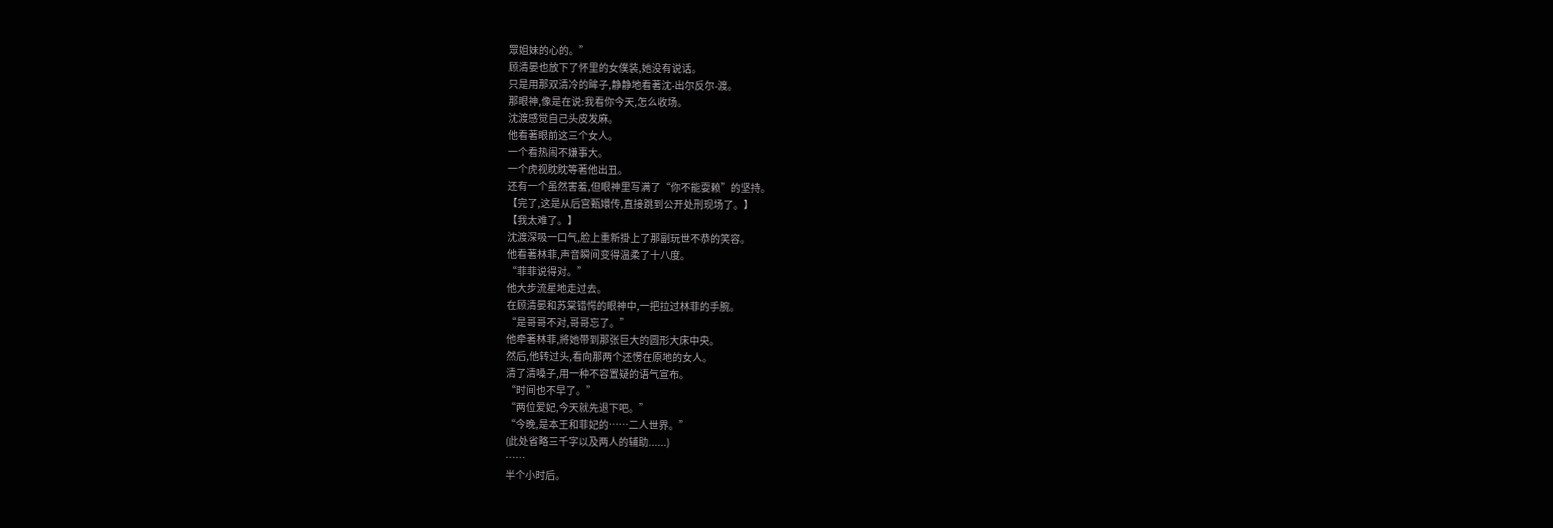眾姐妹的心的。”
顾清晏也放下了怀里的女僕装,她没有说话。
只是用那双清冷的眸子,静静地看著沈-出尔反尔-渡。
那眼神,像是在说:我看你今天,怎么收场。
沈渡感觉自己头皮发麻。
他看著眼前这三个女人。
一个看热闹不嫌事大。
一个虎视眈眈等著他出丑。
还有一个虽然害羞,但眼神里写满了“你不能耍赖”的坚持。
【完了,这是从后宫甄嬛传,直接跳到公开处刑现场了。】
【我太难了。】
沈渡深吸一口气,脸上重新掛上了那副玩世不恭的笑容。
他看著林菲,声音瞬间变得温柔了十八度。
“菲菲说得对。”
他大步流星地走过去。
在顾清晏和苏棠错愕的眼神中,一把拉过林菲的手腕。
“是哥哥不对,哥哥忘了。”
他牵著林菲,將她带到那张巨大的圆形大床中央。
然后,他转过头,看向那两个还愣在原地的女人。
清了清嗓子,用一种不容置疑的语气宣布。
“时间也不早了。”
“两位爱妃,今天就先退下吧。”
“今晚,是本王和菲妃的……二人世界。”
(此处省略三千字以及两人的辅助......)
……
半个小时后。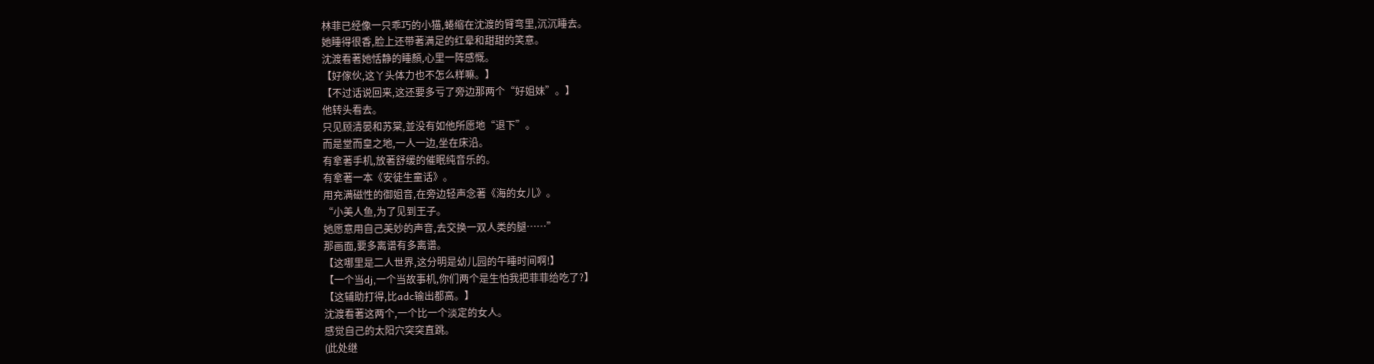林菲已经像一只乖巧的小猫,蜷缩在沈渡的臂弯里,沉沉睡去。
她睡得很香,脸上还带著满足的红晕和甜甜的笑意。
沈渡看著她恬静的睡顏,心里一阵感慨。
【好傢伙,这丫头体力也不怎么样嘛。】
【不过话说回来,这还要多亏了旁边那两个“好姐妹”。】
他转头看去。
只见顾清晏和苏棠,並没有如他所愿地“退下”。
而是堂而皇之地,一人一边,坐在床沿。
有拿著手机,放著舒缓的催眠纯音乐的。
有拿著一本《安徒生童话》。
用充满磁性的御姐音,在旁边轻声念著《海的女儿》。
“小美人鱼,为了见到王子。
她愿意用自己美妙的声音,去交换一双人类的腿……”
那画面,要多离谱有多离谱。
【这哪里是二人世界,这分明是幼儿园的午睡时间啊!】
【一个当dj,一个当故事机,你们两个是生怕我把菲菲给吃了?】
【这辅助打得,比adc输出都高。】
沈渡看著这两个,一个比一个淡定的女人。
感觉自己的太阳穴突突直跳。
(此处继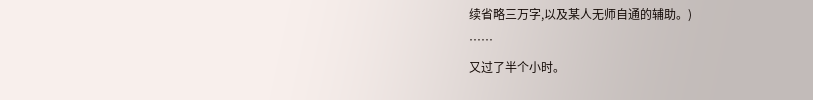续省略三万字,以及某人无师自通的辅助。)
……
又过了半个小时。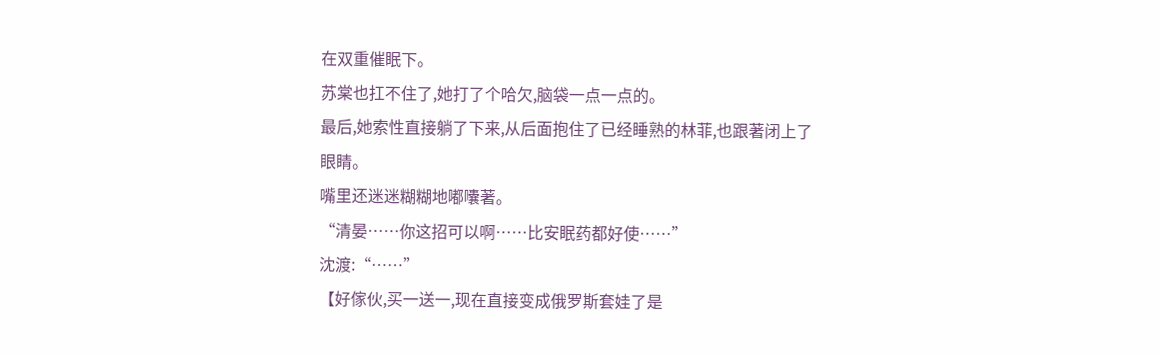在双重催眠下。
苏棠也扛不住了,她打了个哈欠,脑袋一点一点的。
最后,她索性直接躺了下来,从后面抱住了已经睡熟的林菲,也跟著闭上了眼睛。
嘴里还迷迷糊糊地嘟囔著。
“清晏……你这招可以啊……比安眠药都好使……”
沈渡:“……”
【好傢伙,买一送一,现在直接变成俄罗斯套娃了是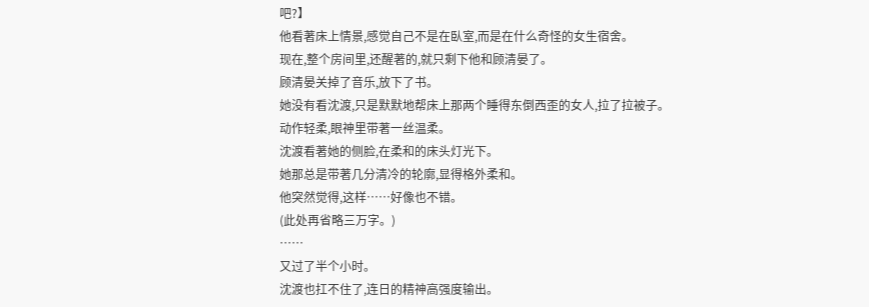吧?】
他看著床上情景,感觉自己不是在臥室,而是在什么奇怪的女生宿舍。
现在,整个房间里,还醒著的,就只剩下他和顾清晏了。
顾清晏关掉了音乐,放下了书。
她没有看沈渡,只是默默地帮床上那两个睡得东倒西歪的女人,拉了拉被子。
动作轻柔,眼神里带著一丝温柔。
沈渡看著她的侧脸,在柔和的床头灯光下。
她那总是带著几分清冷的轮廓,显得格外柔和。
他突然觉得,这样……好像也不错。
(此处再省略三万字。)
……
又过了半个小时。
沈渡也扛不住了,连日的精神高强度输出。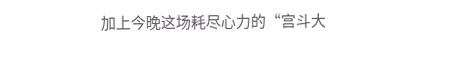加上今晚这场耗尽心力的“宫斗大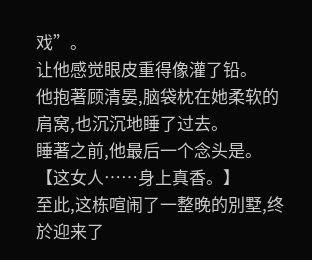戏”。
让他感觉眼皮重得像灌了铅。
他抱著顾清晏,脑袋枕在她柔软的肩窝,也沉沉地睡了过去。
睡著之前,他最后一个念头是。
【这女人……身上真香。】
至此,这栋喧闹了一整晚的別墅,终於迎来了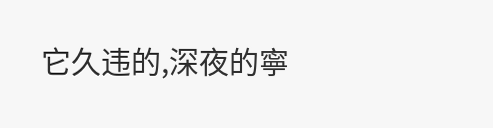它久违的,深夜的寧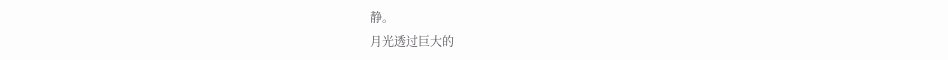静。
月光透过巨大的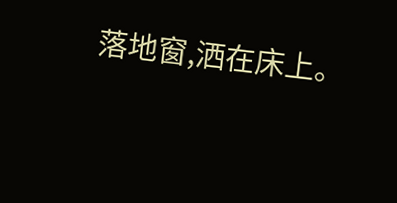落地窗,洒在床上。